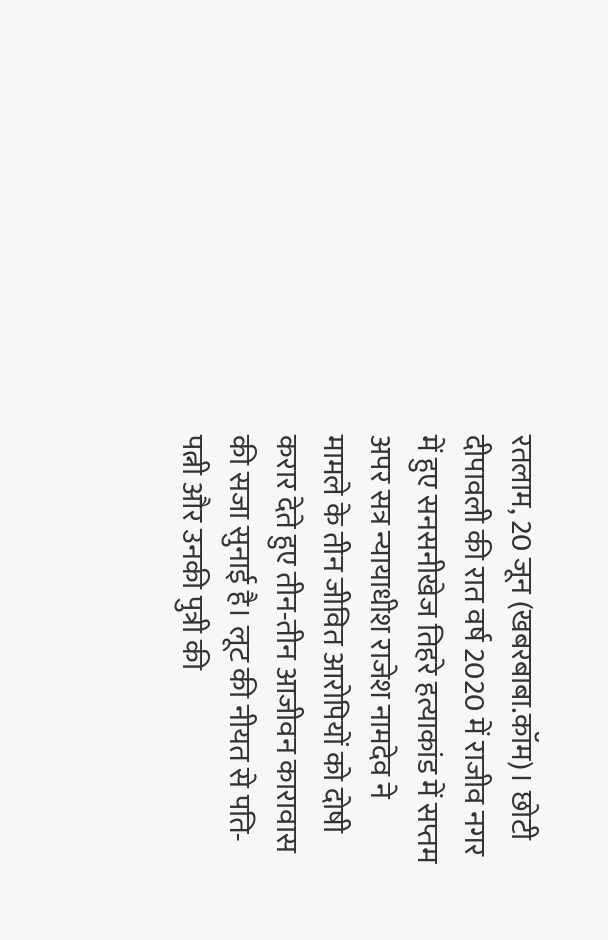रतलाम, 20 जून (खबरबाबा.कॉम)। छोटी दीपावली की रात वर्ष 2020 में राजीव नगर में हुए सनसनीखेज तिहरे हत्याकांड में सप्तम अपर सत्र न्यायाधीश राजेश नामदेव ने मामले के तीन जीवित आरोपियों को दोषी करार देते हुए तीन-तीन आजीवन कारावास की सजा सुनाई है। लूट की नीयत से पति-पत्नी और उनकी पुत्री की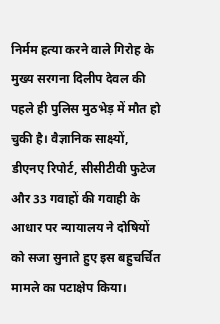निर्मम हत्या करने वाले गिरोह के मुख्य सरगना दिलीप देवल की पहले ही पुलिस मुठभेड़ में मौत हो चुकी है। वैज्ञानिक साक्ष्यों, डीएनए रिपोर्ट, सीसीटीवी फुटेज और 33 गवाहों की गवाही के आधार पर न्यायालय ने दोषियों को सजा सुनाते हुए इस बहुचर्चित मामले का पटाक्षेप किया।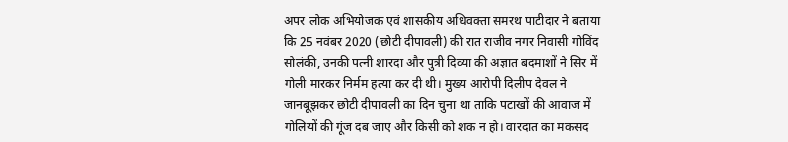अपर लोक अभियोजक एवं शासकीय अधिवक्ता समरथ पाटीदार ने बताया कि 25 नवंबर 2020 (छोटी दीपावली) की रात राजीव नगर निवासी गोविंद सोलंकी, उनकी पत्नी शारदा और पुत्री दिव्या की अज्ञात बदमाशों ने सिर में गोली मारकर निर्मम हत्या कर दी थी। मुख्य आरोपी दिलीप देवल ने जानबूझकर छोटी दीपावली का दिन चुना था ताकि पटाखों की आवाज में गोलियों की गूंज दब जाए और किसी को शक न हो। वारदात का मकसद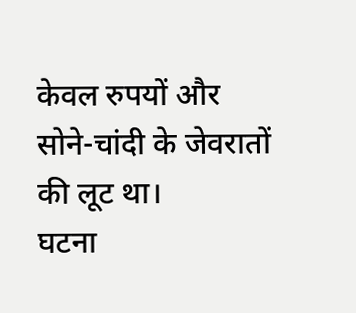केवल रुपयों और सोने-चांदी के जेवरातों की लूट था।
घटना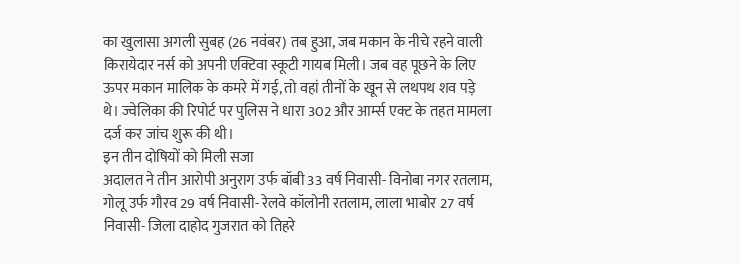का खुलासा अगली सुबह (26 नवंबर) तब हुआ, जब मकान के नीचे रहने वाली किरायेदार नर्स को अपनी एक्टिवा स्कूटी गायब मिली। जब वह पूछने के लिए ऊपर मकान मालिक के कमरे में गई, तो वहां तीनों के खून से लथपथ शव पड़े थे। ज्वेलिका की रिपोर्ट पर पुलिस ने धारा 302 और आर्म्स एक्ट के तहत मामला दर्ज कर जांच शुरू की थी।
इन तीन दोषियों को मिली सजा
अदालत ने तीन आरोपी अनुराग उर्फ बॉबी 33 वर्ष निवासी- विनोबा नगर रतलाम, गोलू उर्फ गौरव 29 वर्ष निवासी- रेलवे कॉलोनी रतलाम, लाला भाबोर 27 वर्ष निवासी- जिला दाहोद गुजरात को तिहरे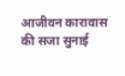आजीवन कारावास की सजा सुनाई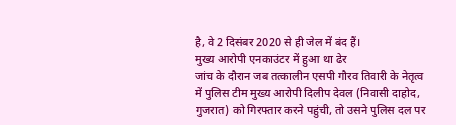है, वे 2 दिसंबर 2020 से ही जेल में बंद हैं।
मुख्य आरोपी एनकाउंटर में हुआ था ढेर
जांच के दौरान जब तत्कालीन एसपी गौरव तिवारी के नेतृत्व में पुलिस टीम मुख्य आरोपी दिलीप देवल (निवासी दाहोद, गुजरात) को गिरफ्तार करने पहुंची, तो उसने पुलिस दल पर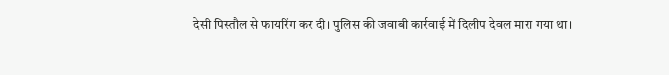देसी पिस्तौल से फायरिंग कर दी। पुलिस की जवाबी कार्रवाई में दिलीप देवल मारा गया था।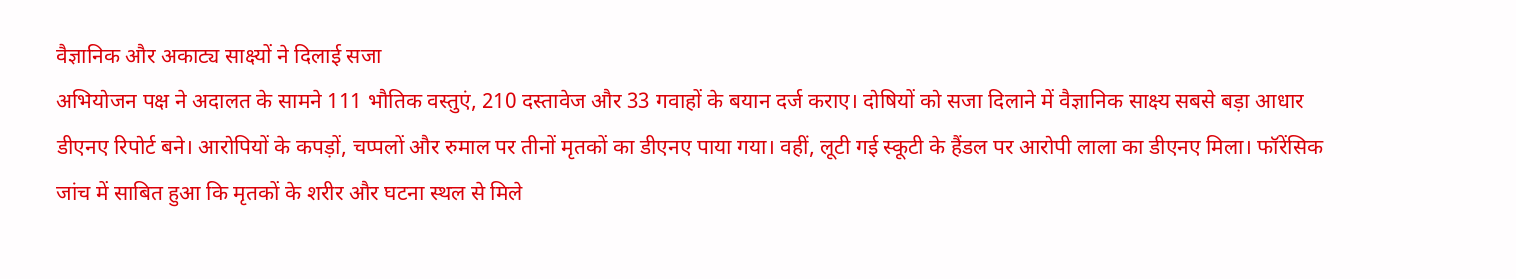वैज्ञानिक और अकाट्य साक्ष्यों ने दिलाई सजा
अभियोजन पक्ष ने अदालत के सामने 111 भौतिक वस्तुएं, 210 दस्तावेज और 33 गवाहों के बयान दर्ज कराए। दोषियों को सजा दिलाने में वैज्ञानिक साक्ष्य सबसे बड़ा आधार डीएनए रिपोर्ट बने। आरोपियों के कपड़ों, चप्पलों और रुमाल पर तीनों मृतकों का डीएनए पाया गया। वहीं, लूटी गई स्कूटी के हैंडल पर आरोपी लाला का डीएनए मिला। फॉरेंसिक जांच में साबित हुआ कि मृतकों के शरीर और घटना स्थल से मिले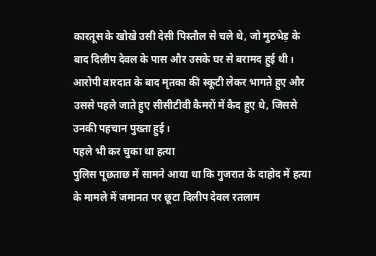कारतूस के खोखे उसी देसी पिस्तौल से चले थे, जो मुठभेड़ के बाद दिलीप देवल के पास और उसके घर से बरामद हुई थी। आरोपी वारदात के बाद मृतका की स्कूटी लेकर भागते हुए और उससे पहले जाते हुए सीसीटीवी कैमरों में कैद हुए थे, जिससे उनकी पहचान पुख्ता हुई।
पहले भी कर चुका था हत्या
पुलिस पूछताछ में सामने आया था कि गुजरात के दाहोद में हत्या के मामले में जमानत पर छूटा दिलीप देवल रतलाम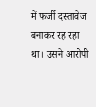में फर्जी दस्तावेज बनाकर रह रहा था। उसने आरोपी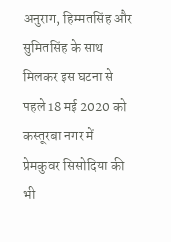अनुराग, हिम्मतसिंह और सुमितसिंह के साथ मिलकर इस घटना से पहले 18 मई 2020 को कस्तूरबा नगर में प्रेमकुवर सिसोदिया की भी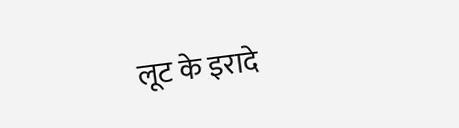लूट के इरादे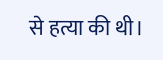से हत्या की थी।